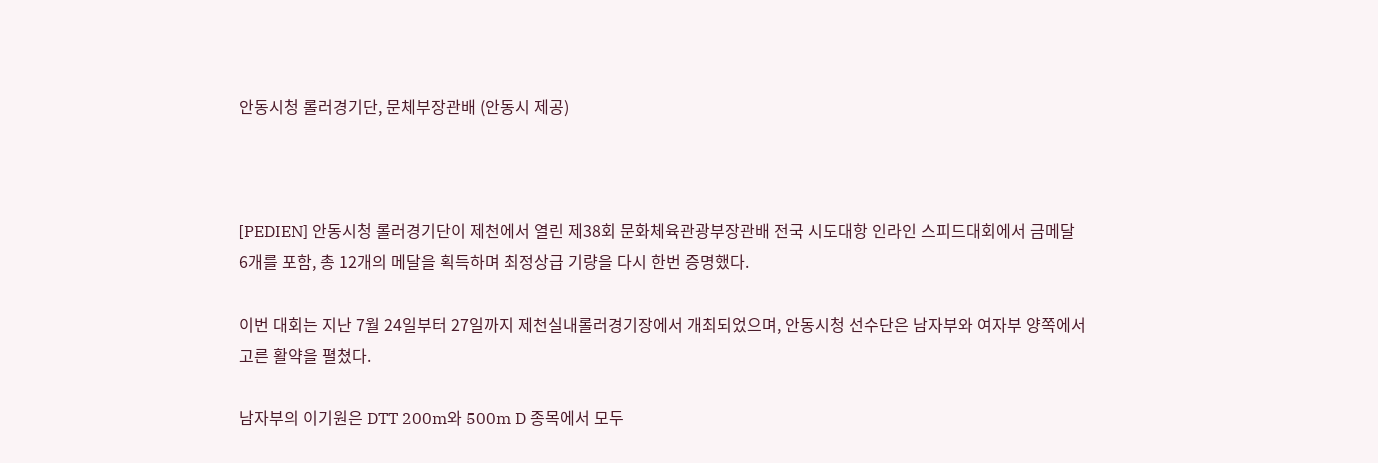안동시청 롤러경기단, 문체부장관배 (안동시 제공)



[PEDIEN] 안동시청 롤러경기단이 제천에서 열린 제38회 문화체육관광부장관배 전국 시도대항 인라인 스피드대회에서 금메달 6개를 포함, 총 12개의 메달을 획득하며 최정상급 기량을 다시 한번 증명했다.

이번 대회는 지난 7월 24일부터 27일까지 제천실내롤러경기장에서 개최되었으며, 안동시청 선수단은 남자부와 여자부 양쪽에서 고른 활약을 펼쳤다.

남자부의 이기원은 DTT 200m와 500m D 종목에서 모두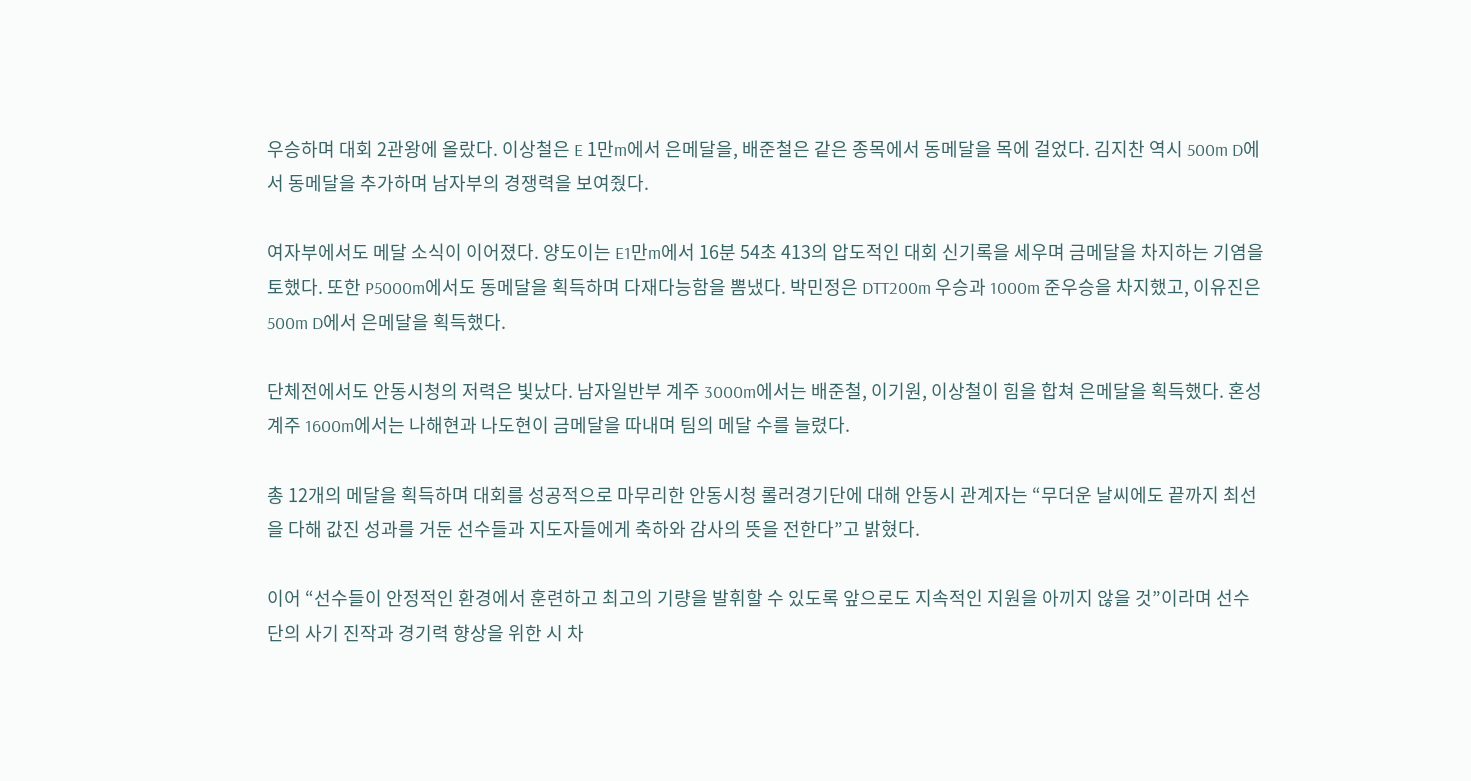우승하며 대회 2관왕에 올랐다. 이상철은 E 1만m에서 은메달을, 배준철은 같은 종목에서 동메달을 목에 걸었다. 김지찬 역시 500m D에서 동메달을 추가하며 남자부의 경쟁력을 보여줬다.

여자부에서도 메달 소식이 이어졌다. 양도이는 E1만m에서 16분 54초 413의 압도적인 대회 신기록을 세우며 금메달을 차지하는 기염을 토했다. 또한 P5000m에서도 동메달을 획득하며 다재다능함을 뽐냈다. 박민정은 DTT200m 우승과 1000m 준우승을 차지했고, 이유진은 500m D에서 은메달을 획득했다.

단체전에서도 안동시청의 저력은 빛났다. 남자일반부 계주 3000m에서는 배준철, 이기원, 이상철이 힘을 합쳐 은메달을 획득했다. 혼성계주 1600m에서는 나해현과 나도현이 금메달을 따내며 팀의 메달 수를 늘렸다.

총 12개의 메달을 획득하며 대회를 성공적으로 마무리한 안동시청 롤러경기단에 대해 안동시 관계자는 “무더운 날씨에도 끝까지 최선을 다해 값진 성과를 거둔 선수들과 지도자들에게 축하와 감사의 뜻을 전한다”고 밝혔다.

이어 “선수들이 안정적인 환경에서 훈련하고 최고의 기량을 발휘할 수 있도록 앞으로도 지속적인 지원을 아끼지 않을 것”이라며 선수단의 사기 진작과 경기력 향상을 위한 시 차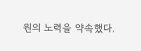원의 노력을 약속했다.